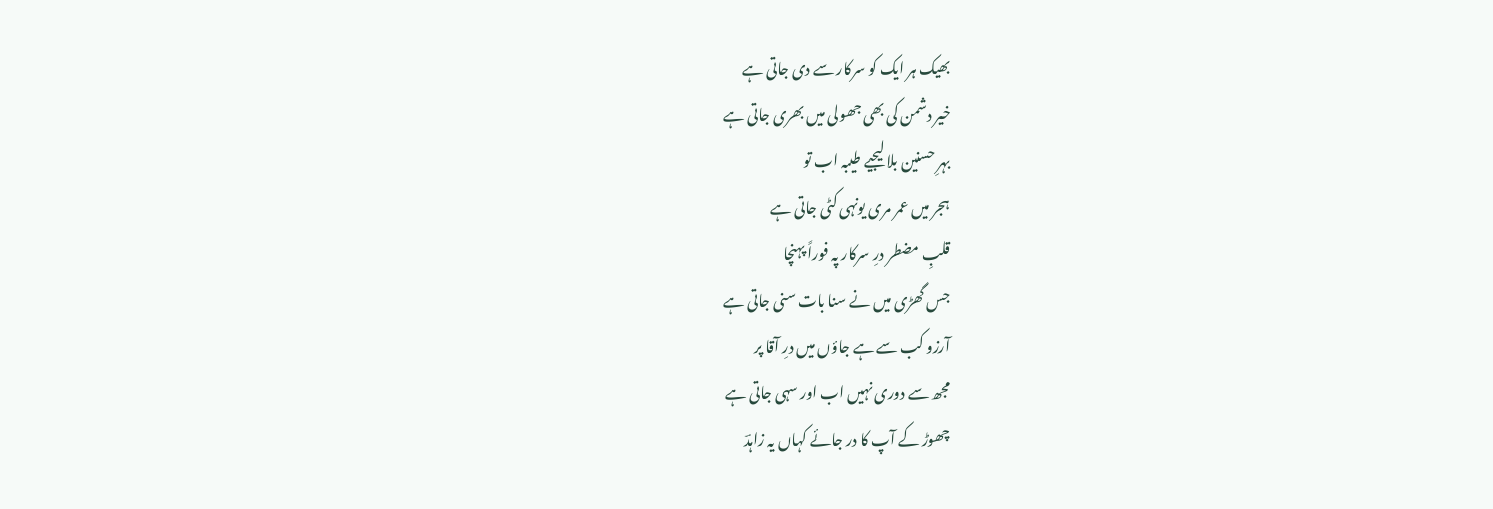بھیک ہر ایک کو سرکار سے دی جاتی ہے
خیر دشمن کی بھی جھولی میں بھری جاتی ہے
بہرِ حسنین بلا لیجیے طیبہ اب تو
ہجر میں عمر مری یونہی کٹی جاتی ہے
قلبِ مضطر درِ سرکار پہ فوراً پہنچا
جس گھڑی میں نے سنا بات سنی جاتی ہے
آرزو کب سے ہے جاؤں میں درِ آقا پر
مجھ سے دوری نہیں اب اور سہی جاتی ہے
چھوڑ کے آپ کا در جائے کہاں یہ زاہدؔ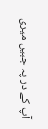آپ کے در پہ جبیں میری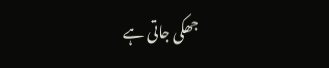جھکی جاتی ہے